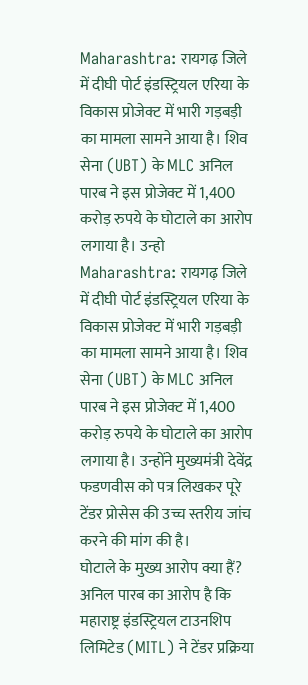Maharashtra: रायगढ़ जिले में दीघी पोर्ट इंडस्ट्रियल एरिया के विकास प्रोजेक्ट में भारी गड़बड़ी का मामला सामने आया है। शिव सेना (UBT) के MLC अनिल पारब ने इस प्रोजेक्ट में 1,400 करोड़ रुपये के घोटाले का आरोप लगाया है। उन्हो
Maharashtra: रायगढ़ जिले में दीघी पोर्ट इंडस्ट्रियल एरिया के विकास प्रोजेक्ट में भारी गड़बड़ी का मामला सामने आया है। शिव सेना (UBT) के MLC अनिल पारब ने इस प्रोजेक्ट में 1,400 करोड़ रुपये के घोटाले का आरोप लगाया है। उन्होंने मुख्यमंत्री देवेंद्र फडणवीस को पत्र लिखकर पूरे टेंडर प्रोसेस की उच्च स्तरीय जांच करने की मांग की है।
घोटाले के मुख्य आरोप क्या हैं?
अनिल पारब का आरोप है कि महाराष्ट्र इंडस्ट्रियल टाउनशिप लिमिटेड (MITL) ने टेंडर प्रक्रिया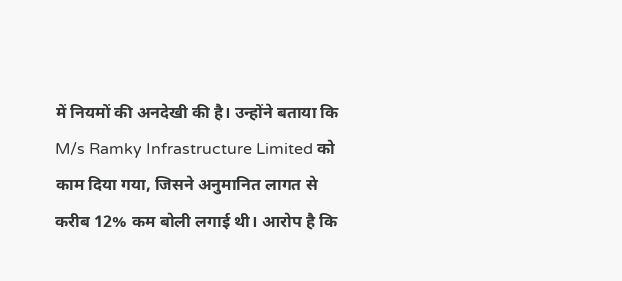में नियमों की अनदेखी की है। उन्होंने बताया कि M/s Ramky Infrastructure Limited को काम दिया गया, जिसने अनुमानित लागत से करीब 12% कम बोली लगाई थी। आरोप है कि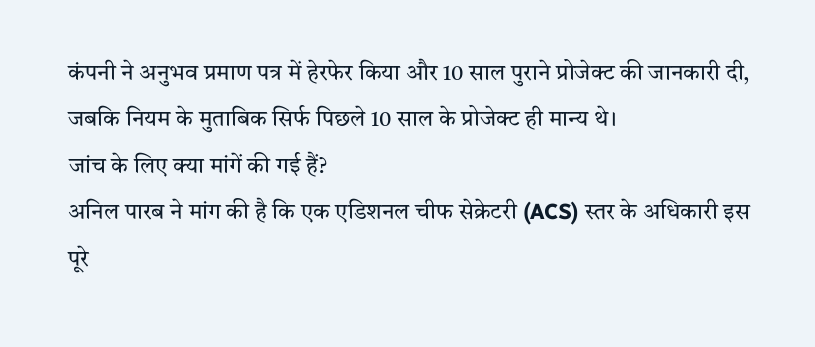कंपनी ने अनुभव प्रमाण पत्र में हेरफेर किया और 10 साल पुराने प्रोजेक्ट की जानकारी दी, जबकि नियम के मुताबिक सिर्फ पिछले 10 साल के प्रोजेक्ट ही मान्य थे।
जांच के लिए क्या मांगें की गई हैं?
अनिल पारब ने मांग की है कि एक एडिशनल चीफ सेक्रेटरी (ACS) स्तर के अधिकारी इस पूरे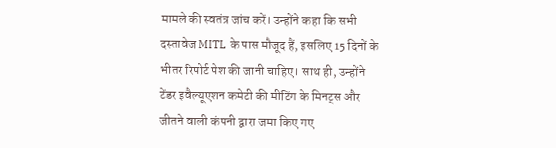मामले की स्वतंत्र जांच करें। उन्होंने कहा कि सभी दस्तावेज MITL के पास मौजूद हैं, इसलिए 15 दिनों के भीतर रिपोर्ट पेश की जानी चाहिए। साथ ही, उन्होंने टेंडर इवैल्यूएशन कमेटी की मीटिंग के मिनट्स और जीतने वाली कंपनी द्वारा जमा किए गए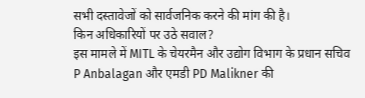सभी दस्तावेजों को सार्वजनिक करने की मांग की है।
किन अधिकारियों पर उठे सवाल?
इस मामले में MITL के चेयरमैन और उद्योग विभाग के प्रधान सचिव P Anbalagan और एमडी PD Malikner की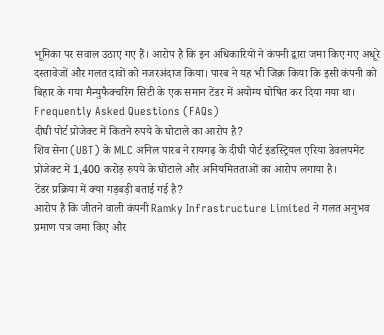भूमिका पर सवाल उठाए गए हैं। आरोप है कि इन अधिकारियों ने कंपनी द्वारा जमा किए गए अधूरे दस्तावेजों और गलत दावों को नजरअंदाज किया। पारब ने यह भी जिक्र किया कि इसी कंपनी को बिहार के गया मैन्युफैक्चरिंग सिटी के एक समान टेंडर में अयोग्य घोषित कर दिया गया था।
Frequently Asked Questions (FAQs)
दीघी पोर्ट प्रोजेक्ट में कितने रुपये के घोटाले का आरोप है?
शिव सेना (UBT) के MLC अनिल पारब ने रायगढ़ के दीघी पोर्ट इंडस्ट्रियल एरिया डेवलपमेंट प्रोजेक्ट में 1,400 करोड़ रुपये के घोटाले और अनियमितताओं का आरोप लगाया है।
टेंडर प्रक्रिया में क्या गड़बड़ी बताई गई है?
आरोप है कि जीतने वाली कंपनी Ramky Infrastructure Limited ने गलत अनुभव प्रमाण पत्र जमा किए और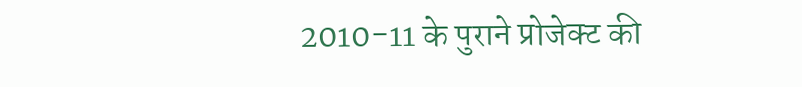2010-11 के पुराने प्रोजेक्ट की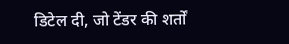डिटेल दी, जो टेंडर की शर्तों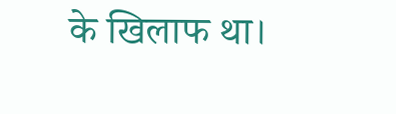के खिलाफ था।